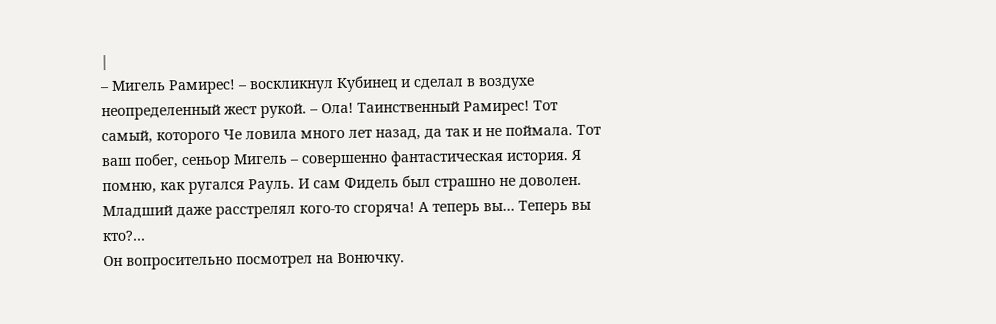|
– Мигель Рамирес! – воскликнул Кубинец и сделал в воздухе неопределенный жест рукой. – Ола! Таинственный Рамирес! Тот самый, которого Че ловила много лет назад, да так и не поймала. Тот ваш побег, сеньор Мигель – совершенно фантастическая история. Я помню, как ругался Рауль. И сам Фидель был страшно не доволен. Младший даже расстрелял кого-то сгоряча! А теперь вы… Теперь вы кто?…
Он вопросительно посмотрел на Вонючку.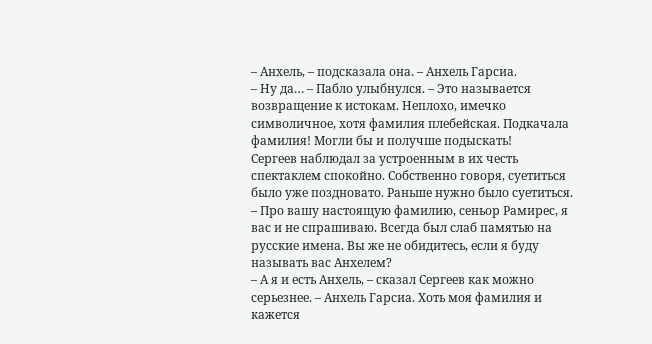– Анхель, – подсказала она. – Анхель Гарсиа.
– Ну да… – Пабло улыбнулся. – Это называется возвращение к истокам. Неплохо, имечко символичное, хотя фамилия плебейская. Подкачала фамилия! Могли бы и получше подыскать!
Сергеев наблюдал за устроенным в их честь спектаклем спокойно. Собственно говоря, суетиться было уже поздновато. Раньше нужно было суетиться.
– Про вашу настоящую фамилию, сеньор Рамирес, я вас и не спрашиваю. Всегда был слаб памятью на русские имена. Вы же не обидитесь, если я буду называть вас Анхелем?
– А я и есть Анхель, – сказал Сергеев как можно серьезнее. – Анхель Гарсиа. Хоть моя фамилия и кажется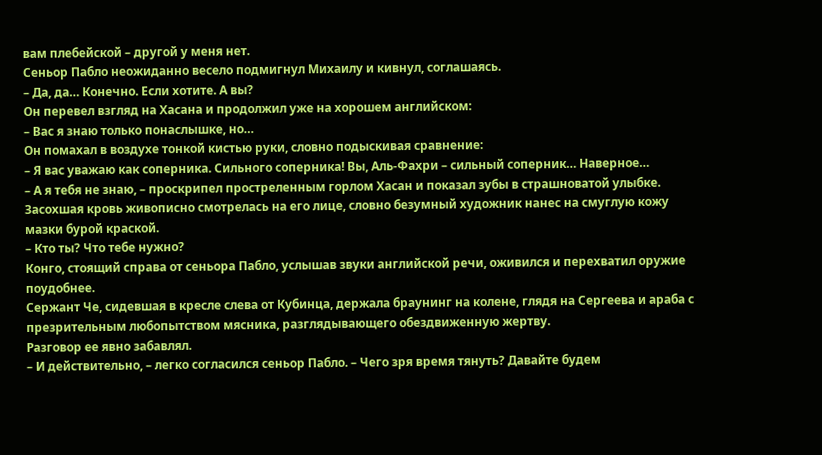вам плебейской – другой у меня нет.
Сеньор Пабло неожиданно весело подмигнул Михаилу и кивнул, соглашаясь.
– Да, да… Конечно. Если хотите. А вы?
Он перевел взгляд на Хасана и продолжил уже на хорошем английском:
– Вас я знаю только понаслышке, но…
Он помахал в воздухе тонкой кистью руки, словно подыскивая сравнение:
– Я вас уважаю как соперника. Сильного соперника! Вы, Аль-Фахри – сильный соперник… Наверное…
– А я тебя не знаю, – проскрипел простреленным горлом Хасан и показал зубы в страшноватой улыбке.
Засохшая кровь живописно смотрелась на его лице, словно безумный художник нанес на смуглую кожу мазки бурой краской.
– Кто ты? Что тебе нужно?
Конго, стоящий справа от сеньора Пабло, услышав звуки английской речи, оживился и перехватил оружие поудобнее.
Сержант Че, сидевшая в кресле слева от Кубинца, держала браунинг на колене, глядя на Сергеева и араба с презрительным любопытством мясника, разглядывающего обездвиженную жертву.
Разговор ее явно забавлял.
– И действительно, – легко согласился сеньор Пабло. – Чего зря время тянуть? Давайте будем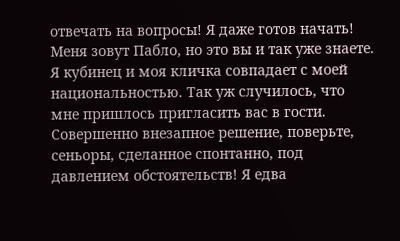отвечать на вопросы! Я даже готов начать! Меня зовут Пабло, но это вы и так уже знаете. Я кубинец и моя кличка совпадает с моей национальностью. Так уж случилось, что мне пришлось пригласить вас в гости. Совершенно внезапное решение, поверьте, сеньоры, сделанное спонтанно, под давлением обстоятельств! Я едва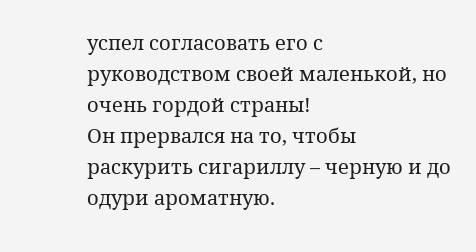успел согласовать его с руководством своей маленькой, но очень гордой страны!
Он прервался на то, чтобы раскурить сигариллу – черную и до одури ароматную.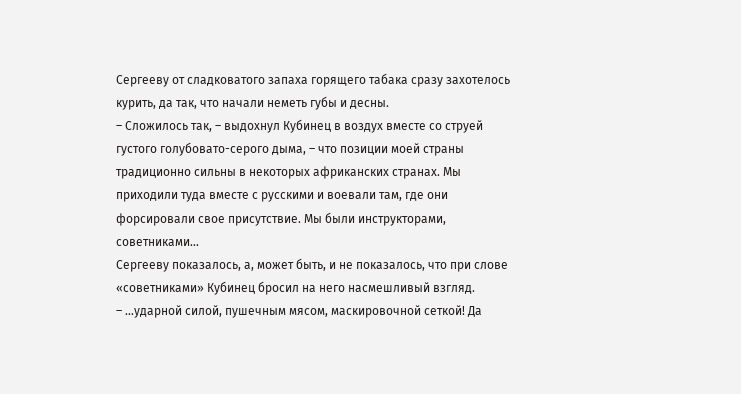Сергееву от сладковатого запаха горящего табака сразу захотелось курить, да так, что начали неметь губы и десны.
– Сложилось так, – выдохнул Кубинец в воздух вместе со струей густого голубовато-серого дыма, – что позиции моей страны традиционно сильны в некоторых африканских странах. Мы приходили туда вместе с русскими и воевали там, где они форсировали свое присутствие. Мы были инструкторами, советниками…
Сергееву показалось, а, может быть, и не показалось, что при слове «советниками» Кубинец бросил на него насмешливый взгляд.
– …ударной силой, пушечным мясом, маскировочной сеткой! Да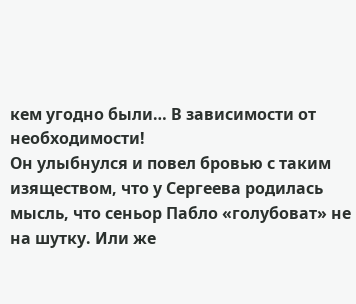кем угодно были… В зависимости от необходимости!
Он улыбнулся и повел бровью с таким изяществом, что у Сергеева родилась мысль, что сеньор Пабло «голубоват» не на шутку. Или же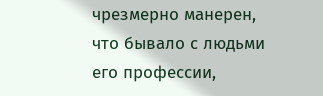чрезмерно манерен, что бывало с людьми его профессии,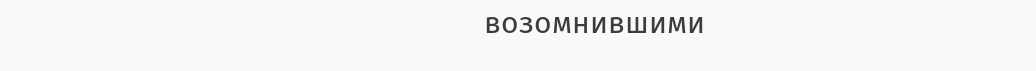возомнившими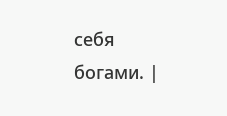себя богами. |